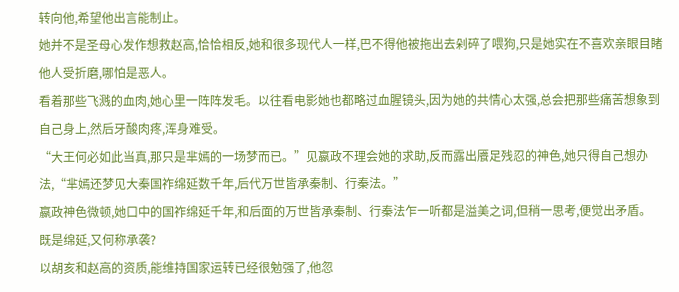转向他,希望他出言能制止。
她并不是圣母心发作想救赵高,恰恰相反,她和很多现代人一样,巴不得他被拖出去剁碎了喂狗,只是她实在不喜欢亲眼目睹他人受折磨,哪怕是恶人。
看着那些飞溅的血肉,她心里一阵阵发毛。以往看电影她也都略过血腥镜头,因为她的共情心太强,总会把那些痛苦想象到自己身上,然后牙酸肉疼,浑身难受。
“大王何必如此当真,那只是芈嫣的一场梦而已。”见嬴政不理会她的求助,反而露出餍足残忍的神色,她只得自己想办法,“芈嫣还梦见大秦国祚绵延数千年,后代万世皆承秦制、行秦法。”
嬴政神色微顿,她口中的国祚绵延千年,和后面的万世皆承秦制、行秦法乍一听都是溢美之词,但稍一思考,便觉出矛盾。
既是绵延,又何称承袭?
以胡亥和赵高的资质,能维持国家运转已经很勉强了,他忽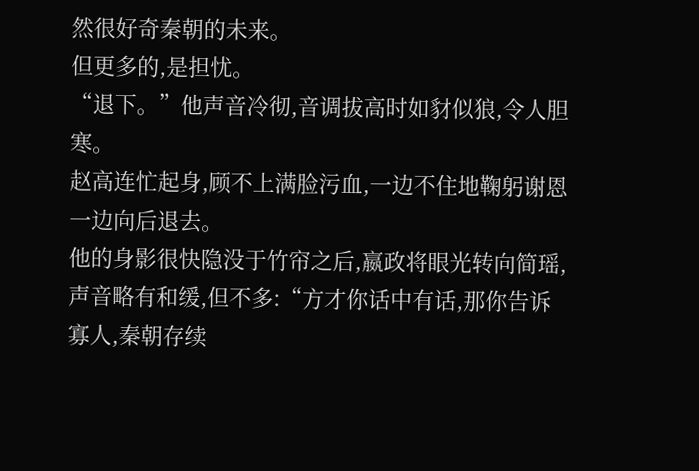然很好奇秦朝的未来。
但更多的,是担忧。
“退下。”他声音冷彻,音调拔高时如豺似狼,令人胆寒。
赵高连忙起身,顾不上满脸污血,一边不住地鞠躬谢恩一边向后退去。
他的身影很快隐没于竹帘之后,嬴政将眼光转向简瑶,声音略有和缓,但不多:“方才你话中有话,那你告诉寡人,秦朝存续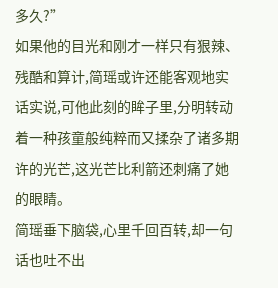多久?”
如果他的目光和刚才一样只有狠辣、残酷和算计,简瑶或许还能客观地实话实说,可他此刻的眸子里,分明转动着一种孩童般纯粹而又揉杂了诸多期许的光芒,这光芒比利箭还刺痛了她的眼睛。
简瑶垂下脑袋,心里千回百转,却一句话也吐不出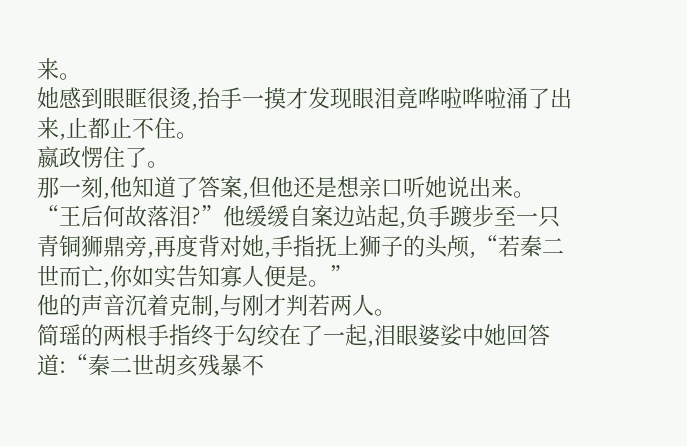来。
她感到眼眶很烫,抬手一摸才发现眼泪竟哗啦哗啦涌了出来,止都止不住。
嬴政愣住了。
那一刻,他知道了答案,但他还是想亲口听她说出来。
“王后何故落泪?”他缓缓自案边站起,负手踱步至一只青铜狮鼎旁,再度背对她,手指抚上狮子的头颅,“若秦二世而亡,你如实告知寡人便是。”
他的声音沉着克制,与刚才判若两人。
简瑶的两根手指终于勾绞在了一起,泪眼婆娑中她回答道:“秦二世胡亥残暴不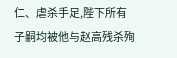仁、虐杀手足,陛下所有子嗣均被他与赵高残杀殉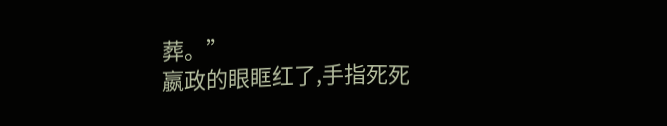葬。”
嬴政的眼眶红了,手指死死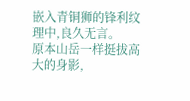嵌入青铜狮的锋利纹理中,良久无言。
原本山岳一样挺拔高大的身影,